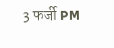3 फर्जी PM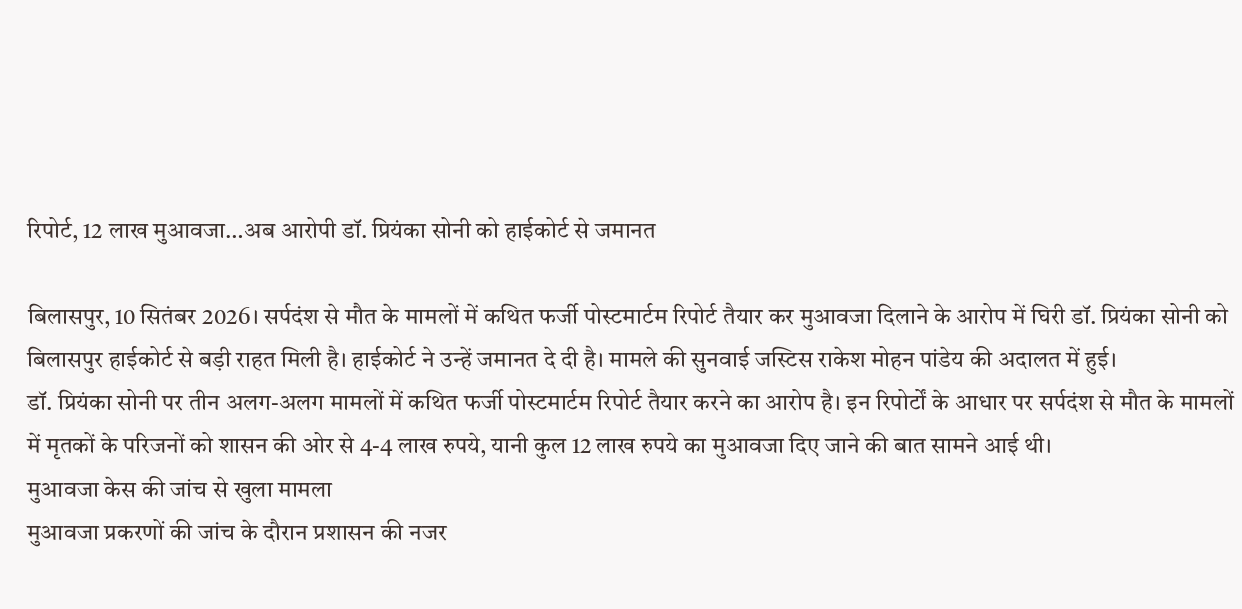रिपोर्ट, 12 लाख मुआवजा…अब आरोपी डॉ. प्रियंका सोनी को हाईकोर्ट से जमानत

बिलासपुर, 10 सितंबर 2026। सर्पदंश से मौत के मामलों में कथित फर्जी पोस्टमार्टम रिपोर्ट तैयार कर मुआवजा दिलाने के आरोप में घिरी डॉ. प्रियंका सोनी को बिलासपुर हाईकोर्ट से बड़ी राहत मिली है। हाईकोर्ट ने उन्हें जमानत दे दी है। मामले की सुनवाई जस्टिस राकेश मोहन पांडेय की अदालत में हुई।
डॉ. प्रियंका सोनी पर तीन अलग-अलग मामलों में कथित फर्जी पोस्टमार्टम रिपोर्ट तैयार करने का आरोप है। इन रिपोर्टों के आधार पर सर्पदंश से मौत के मामलों में मृतकों के परिजनों को शासन की ओर से 4-4 लाख रुपये, यानी कुल 12 लाख रुपये का मुआवजा दिए जाने की बात सामने आई थी।
मुआवजा केस की जांच से खुला मामला
मुआवजा प्रकरणों की जांच के दौरान प्रशासन की नजर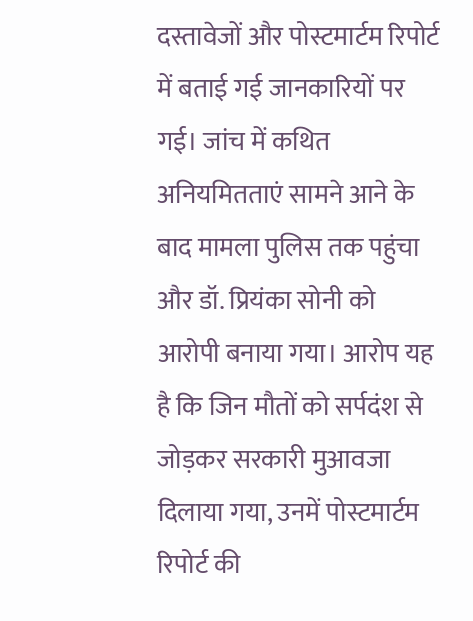दस्तावेजों और पोस्टमार्टम रिपोर्ट में बताई गई जानकारियों पर गई। जांच में कथित अनियमितताएं सामने आने के बाद मामला पुलिस तक पहुंचा और डॉ. प्रियंका सोनी को आरोपी बनाया गया। आरोप यह है कि जिन मौतों को सर्पदंश से जोड़कर सरकारी मुआवजा दिलाया गया, उनमें पोस्टमार्टम रिपोर्ट की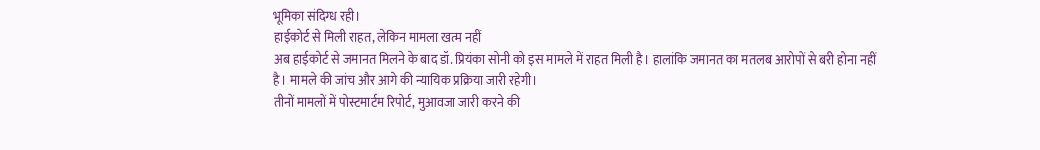भूमिका संदिग्ध रही।
हाईकोर्ट से मिली राहत, लेकिन मामला खत्म नहीं
अब हाईकोर्ट से जमानत मिलने के बाद डॉ. प्रियंका सोनी को इस मामले में राहत मिली है। हालांकि जमानत का मतलब आरोपों से बरी होना नहीं है। मामले की जांच और आगे की न्यायिक प्रक्रिया जारी रहेगी।
तीनों मामलों में पोस्टमार्टम रिपोर्ट, मुआवजा जारी करने की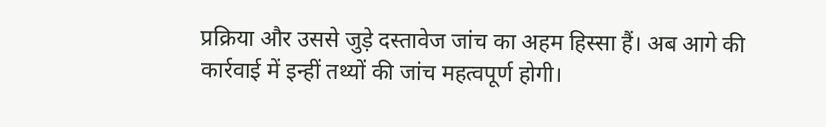प्रक्रिया और उससे जुड़े दस्तावेज जांच का अहम हिस्सा हैं। अब आगे की कार्रवाई में इन्हीं तथ्यों की जांच महत्वपूर्ण होगी।